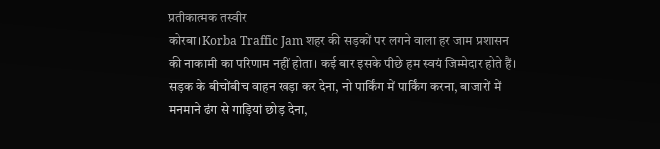प्रतीकात्मक तस्वीर
कोरबा।Korba Traffic Jam शहर की सड़कों पर लगने वाला हर जाम प्रशासन की नाकामी का परिणाम नहीं होता। कई बार इसके पीछे हम स्वयं जिम्मेदार होते हैं। सड़क के बीचोंबीच वाहन खड़ा कर देना, नो पार्किंग में पार्किंग करना, बाजारों में मनमाने ढंग से गाड़ियां छोड़ देना,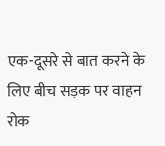एक-दूसरे से बात करने के लिए बीच सड़क पर वाहन रोक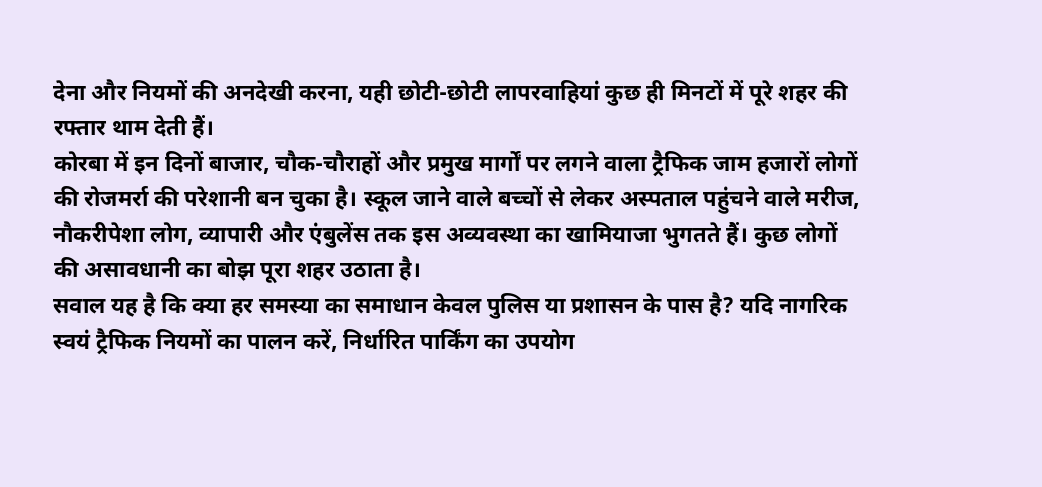देना और नियमों की अनदेखी करना, यही छोटी-छोटी लापरवाहियां कुछ ही मिनटों में पूरे शहर की रफ्तार थाम देती हैं।
कोरबा में इन दिनों बाजार, चौक-चौराहों और प्रमुख मार्गों पर लगने वाला ट्रैफिक जाम हजारों लोगों की रोजमर्रा की परेशानी बन चुका है। स्कूल जाने वाले बच्चों से लेकर अस्पताल पहुंचने वाले मरीज, नौकरीपेशा लोग, व्यापारी और एंबुलेंस तक इस अव्यवस्था का खामियाजा भुगतते हैं। कुछ लोगों की असावधानी का बोझ पूरा शहर उठाता है।
सवाल यह है कि क्या हर समस्या का समाधान केवल पुलिस या प्रशासन के पास है? यदि नागरिक स्वयं ट्रैफिक नियमों का पालन करें, निर्धारित पार्किंग का उपयोग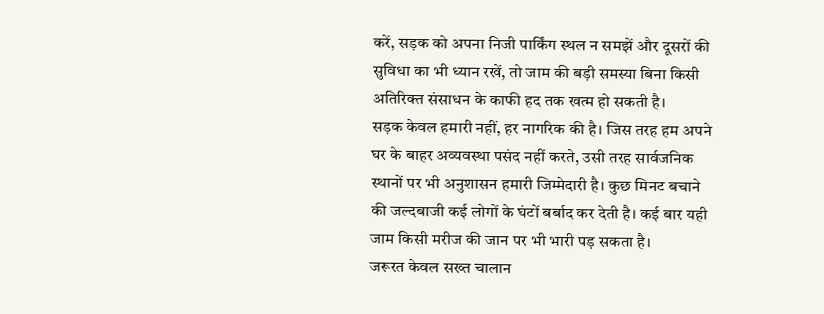करें, सड़क को अपना निजी पार्किंग स्थल न समझें और दूसरों की सुविधा का भी ध्यान रखें, तो जाम की बड़ी समस्या बिना किसी अतिरिक्त संसाधन के काफी हद तक खत्म हो सकती है।
सड़क केवल हमारी नहीं, हर नागरिक की है। जिस तरह हम अपने घर के बाहर अव्यवस्था पसंद नहीं करते, उसी तरह सार्वजनिक स्थानों पर भी अनुशासन हमारी जिम्मेदारी है। कुछ मिनट बचाने की जल्दबाजी कई लोगों के घंटों बर्बाद कर देती है। कई बार यही जाम किसी मरीज की जान पर भी भारी पड़ सकता है।
जरूरत केवल सख्त चालान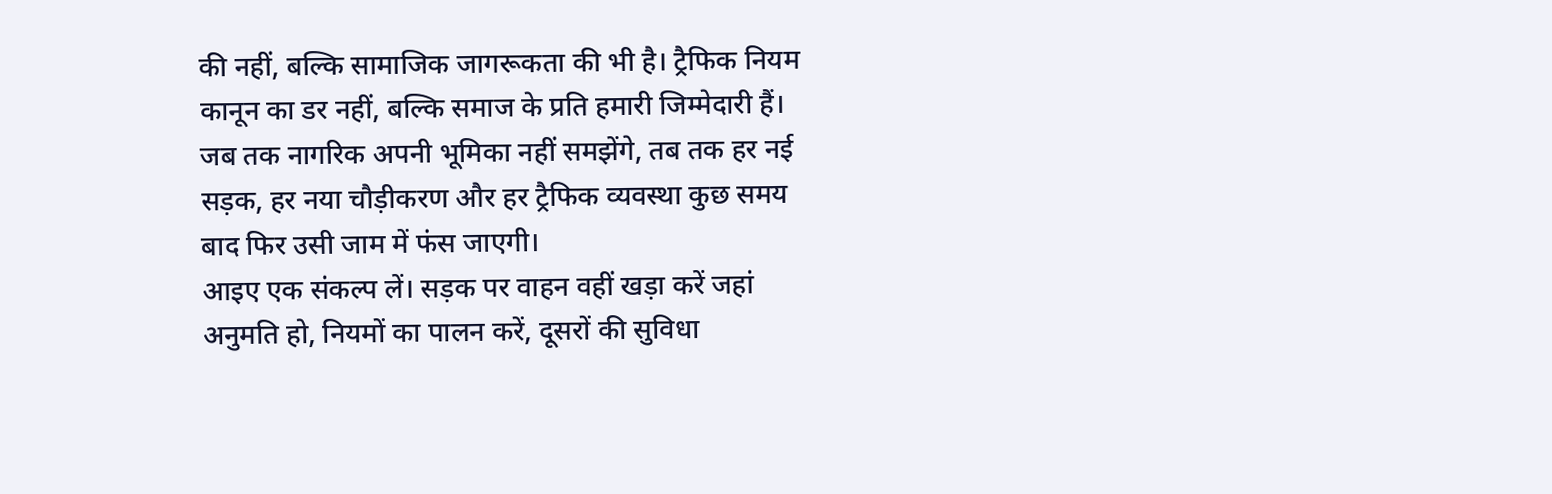की नहीं, बल्कि सामाजिक जागरूकता की भी है। ट्रैफिक नियम कानून का डर नहीं, बल्कि समाज के प्रति हमारी जिम्मेदारी हैं। जब तक नागरिक अपनी भूमिका नहीं समझेंगे, तब तक हर नई सड़क, हर नया चौड़ीकरण और हर ट्रैफिक व्यवस्था कुछ समय बाद फिर उसी जाम में फंस जाएगी।
आइए एक संकल्प लें। सड़क पर वाहन वहीं खड़ा करें जहां अनुमति हो, नियमों का पालन करें, दूसरों की सुविधा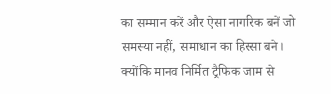का सम्मान करें और ऐसा नागरिक बनें जो समस्या नहीं, समाधान का हिस्सा बने। क्योंकि मानव निर्मित ट्रैफिक जाम से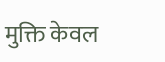मुक्ति केवल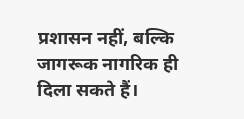प्रशासन नहीं, बल्कि जागरूक नागरिक ही दिला सकते हैं।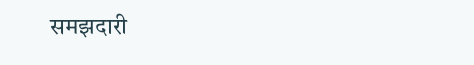समझदारी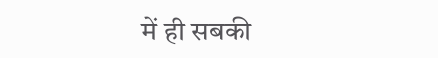में ही सबकी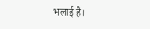भलाई है।